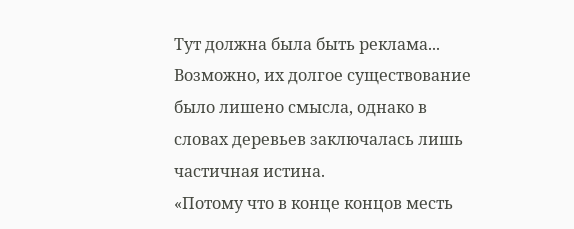Тут должна была быть реклама...
Возможно, их долгое существование было лишено смысла, однако в словах деревьев заключалась лишь частичная истина.
«Потому что в конце концов месть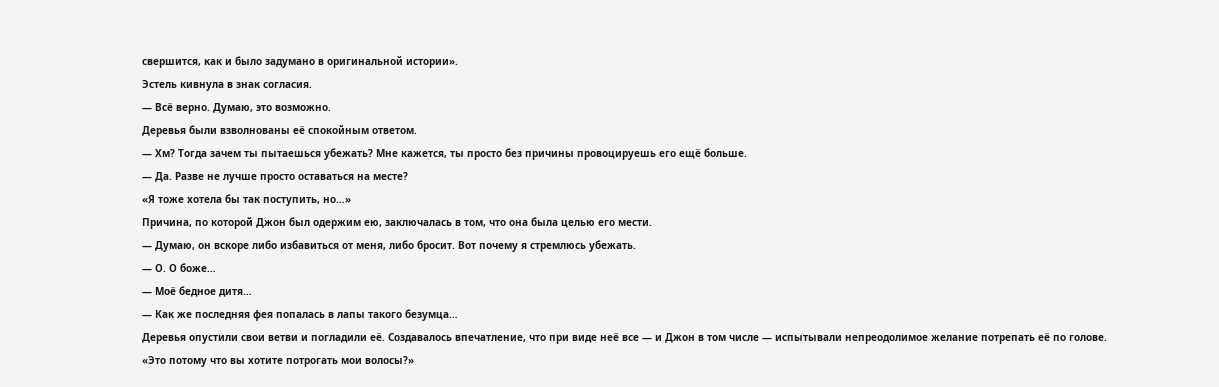свершится, как и было задумано в оригинальной истории».
Эстель кивнула в знак согласия.
— Всё верно. Думаю, это возможно.
Деревья были взволнованы её спокойным ответом.
— Хм? Тогда зачем ты пытаешься убежать? Мне кажется, ты просто без причины провоцируешь его ещё больше.
— Да. Разве не лучше просто оставаться на месте?
«Я тоже хотела бы так поступить, но…»
Причина, по которой Джон был одержим ею, заключалась в том, что она была целью его мести.
— Думаю, он вскоре либо избавиться от меня, либо бросит. Вот почему я стремлюсь убежать.
— О. О боже…
— Моё бедное дитя…
— Как же последняя фея попалась в лапы такого безумца…
Деревья опустили свои ветви и погладили её. Создавалось впечатление, что при виде неё все — и Джон в том числе — испытывали непреодолимое желание потрепать её по голове.
«Это потому что вы хотите потрогать мои волосы?»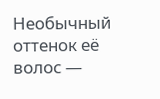Необычный оттенок её волос —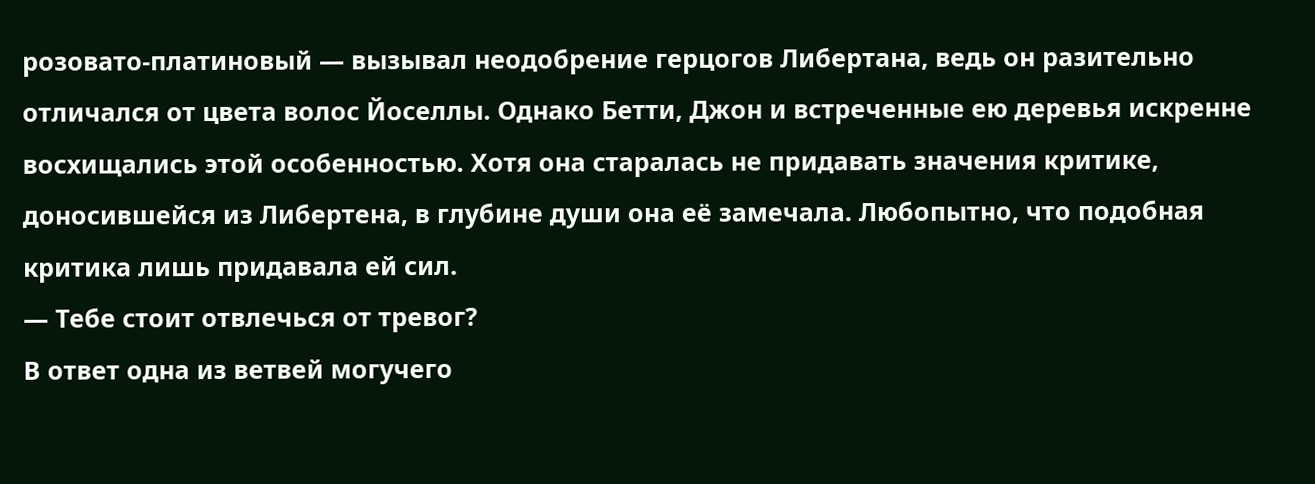розовато-платиновый — вызывал неодобрение герцогов Либертана, ведь он разительно отличался от цвета волос Йоселлы. Однако Бетти, Джон и встреченные ею деревья искренне восхищались этой особенностью. Хотя она старалась не придавать значения критике, доносившейся из Либертена, в глубине души она её замечала. Любопытно, что подобная критика лишь придавала ей сил.
— Тебе стоит отвлечься от тревог?
В ответ одна из ветвей могучего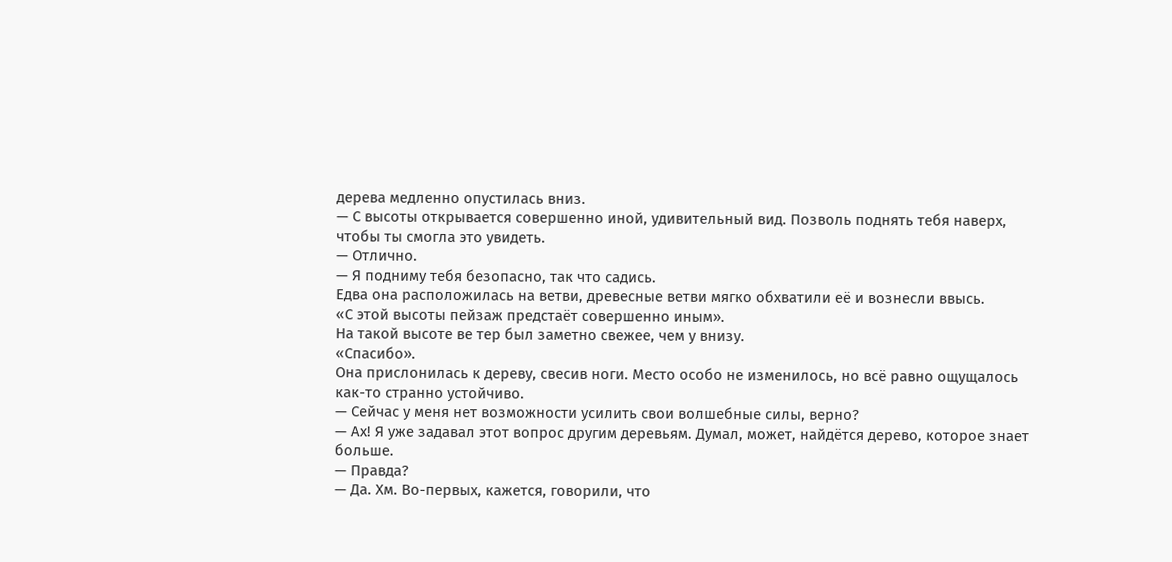дерева медленно опустилась вниз.
— С высоты открывается совершенно иной, удивительный вид. Позволь поднять тебя наверх, чтобы ты смогла это увидеть.
— Отлично.
— Я подниму тебя безопасно, так что садись.
Едва она расположилась на ветви, древесные ветви мягко обхватили её и вознесли ввысь.
«С этой высоты пейзаж предстаёт совершенно иным».
На такой высоте ве тер был заметно свежее, чем у внизу.
«Спасибо».
Она прислонилась к дереву, свесив ноги. Место особо не изменилось, но всё равно ощущалось как-то странно устойчиво.
— Сейчас у меня нет возможности усилить свои волшебные силы, верно?
— Ах! Я уже задавал этот вопрос другим деревьям. Думал, может, найдётся дерево, которое знает больше.
— Правда?
— Да. Хм. Во-первых, кажется, говорили, что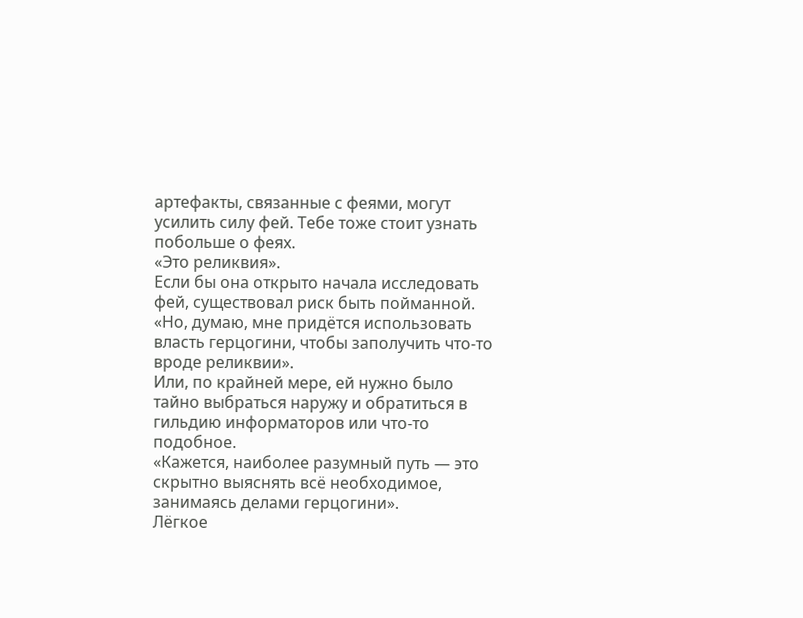артефакты, связанные с феями, могут усилить силу фей. Тебе тоже стоит узнать побольше о феях.
«Это реликвия».
Если бы она открыто начала исследовать фей, существовал риск быть пойманной.
«Но, думаю, мне придётся использовать власть герцогини, чтобы заполучить что-то вроде реликвии».
Или, по крайней мере, ей нужно было тайно выбраться наружу и обратиться в гильдию информаторов или что-то подобное.
«Кажется, наиболее разумный путь — это скрытно выяснять всё необходимое, занимаясь делами герцогини».
Лёгкое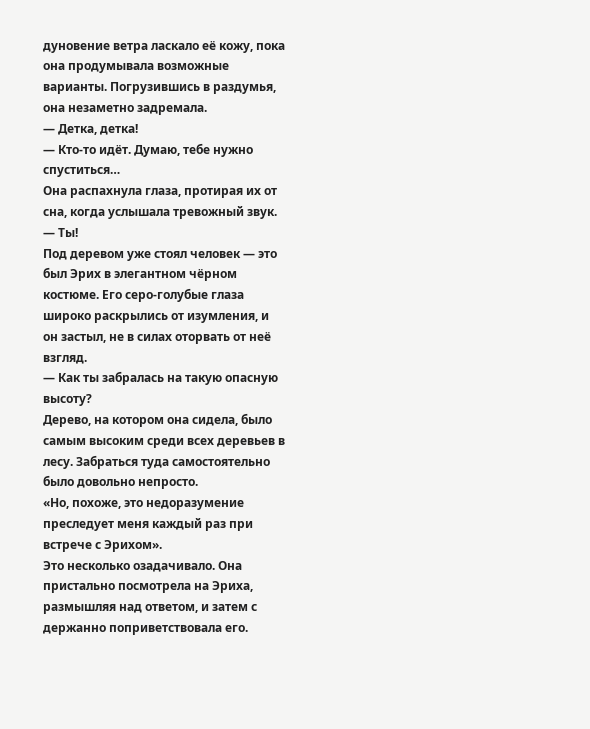дуновение ветра ласкало её кожу, пока она продумывала возможные варианты. Погрузившись в раздумья, она незаметно задремала.
— Детка, детка!
— Кто-то идёт. Думаю, тебе нужно спуститься…
Она распахнула глаза, протирая их от сна, когда услышала тревожный звук.
— Ты!
Под деревом уже стоял человек — это был Эрих в элегантном чёрном костюме. Его серо-голубые глаза широко раскрылись от изумления, и он застыл, не в силах оторвать от неё взгляд.
— Как ты забралась на такую опасную высоту?
Дерево, на котором она сидела, было самым высоким среди всех деревьев в лесу. Забраться туда самостоятельно было довольно непросто.
«Но, похоже, это недоразумение преследует меня каждый раз при встрече с Эрихом».
Это несколько озадачивало. Она пристально посмотрела на Эриха, размышляя над ответом, и затем с держанно поприветствовала его.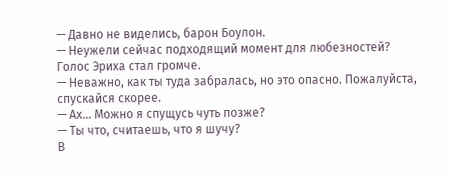— Давно не виделись, барон Боулон.
— Неужели сейчас подходящий момент для любезностей?
Голос Эриха стал громче.
— Неважно, как ты туда забралась, но это опасно. Пожалуйста, спускайся скорее.
— Ах… Можно я спущусь чуть позже?
— Ты что, считаешь, что я шучу?
В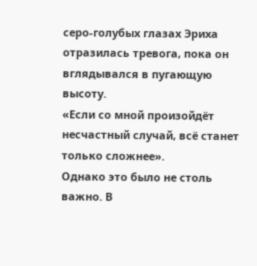серо-голубых глазах Эриха отразилась тревога, пока он вглядывался в пугающую высоту.
«Если со мной произойдёт несчастный случай, всё станет только сложнее».
Однако это было не столь важно. В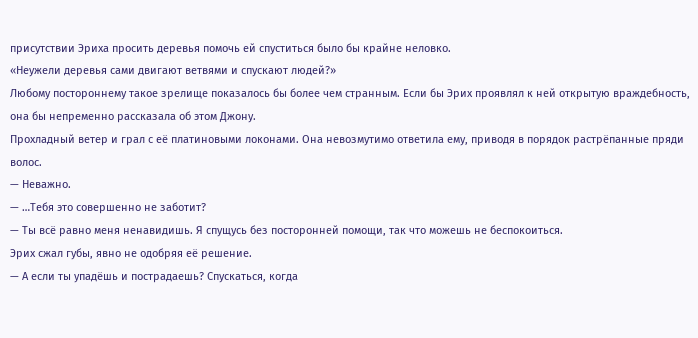присутствии Эриха просить деревья помочь ей спуститься было бы крайне неловко.
«Неужели деревья сами двигают ветвями и спускают людей?»
Любому постороннему такое зрелище показалось бы более чем странным. Если бы Эрих проявлял к ней открытую враждебность, она бы непременно рассказала об этом Джону.
Прохладный ветер и грал с её платиновыми локонами. Она невозмутимо ответила ему, приводя в порядок растрёпанные пряди волос.
— Неважно.
— …Тебя это совершенно не заботит?
— Ты всё равно меня ненавидишь. Я спущусь без посторонней помощи, так что можешь не беспокоиться.
Эрих сжал губы, явно не одобряя её решение.
— А если ты упадёшь и пострадаешь? Спускаться, когда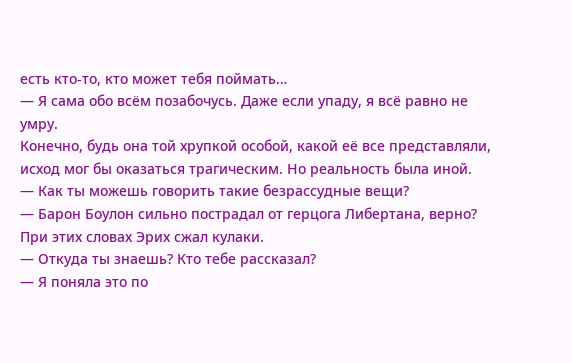есть кто-то, кто может тебя поймать…
— Я сама обо всём позабочусь. Даже если упаду, я всё равно не умру.
Конечно, будь она той хрупкой особой, какой её все представляли, исход мог бы оказаться трагическим. Но реальность была иной.
— Как ты можешь говорить такие безрассудные вещи?
— Барон Боулон сильно пострадал от герцога Либертана, верно?
При этих словах Эрих сжал кулаки.
— Откуда ты знаешь? Кто тебе рассказал?
— Я поняла это по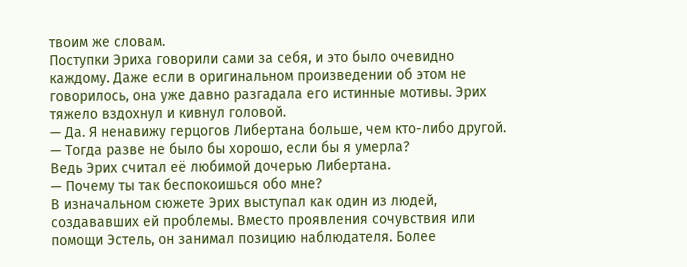твоим же словам.
Поступки Эриха говорили сами за себя, и это было очевидно каждому. Даже если в оригинальном произведении об этом не говорилось, она уже давно разгадала его истинные мотивы. Эрих тяжело вздохнул и кивнул головой.
— Да. Я ненавижу герцогов Либертана больше, чем кто-либо другой.
— Тогда разве не было бы хорошо, если бы я умерла?
Ведь Эрих считал её любимой дочерью Либертана.
— Почему ты так беспокоишься обо мне?
В изначальном сюжете Эрих выступал как один из людей, создававших ей проблемы. Вместо проявления сочувствия или помощи Эстель, он занимал позицию наблюдателя. Более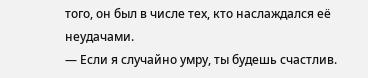того, он был в числе тех, кто наслаждался её неудачами.
— Если я случайно умру, ты будешь счастлив.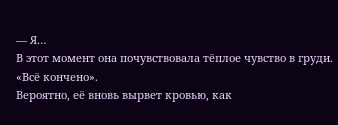— Я…
В этот момент она почувствовала тёплое чувство в груди.
«Всё кончено».
Вероятно, её вновь вырвет кровью, как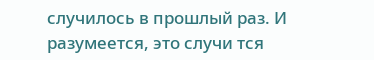случилось в прошлый раз. И разумеется, это случи тся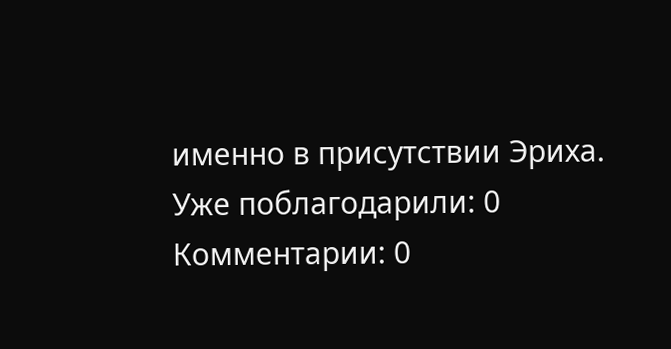именно в присутствии Эриха.
Уже поблагодарили: 0
Комментарии: 0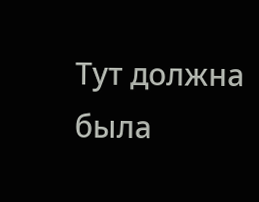Тут должна была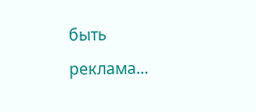быть реклама...